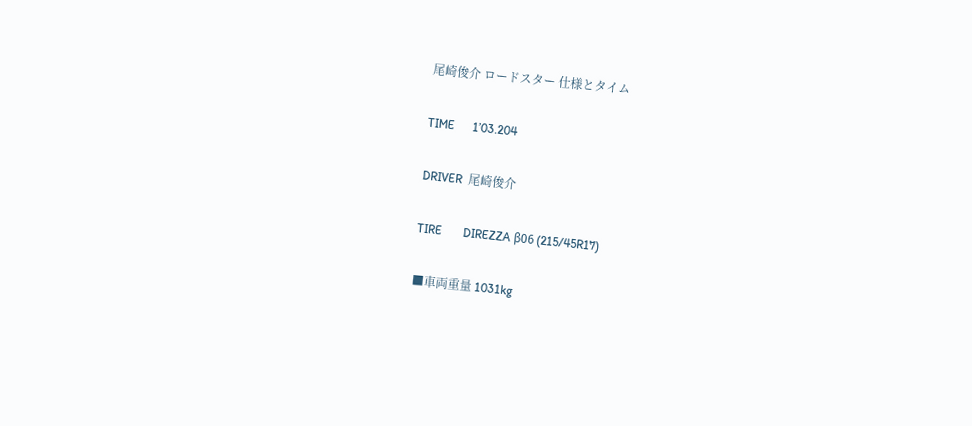尾崎俊介 ロードスター 仕様とタイム

TIME      1’03.204

DRIVER  尾崎俊介

TIRE       DIREZZA β06 (215/45R17)

■車両重量 1031kg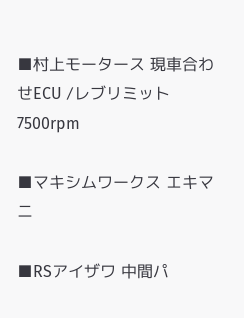■村上モータース 現車合わせECU /レブリミット7500rpm

■マキシムワークス エキマニ

■RSアイザワ 中間パ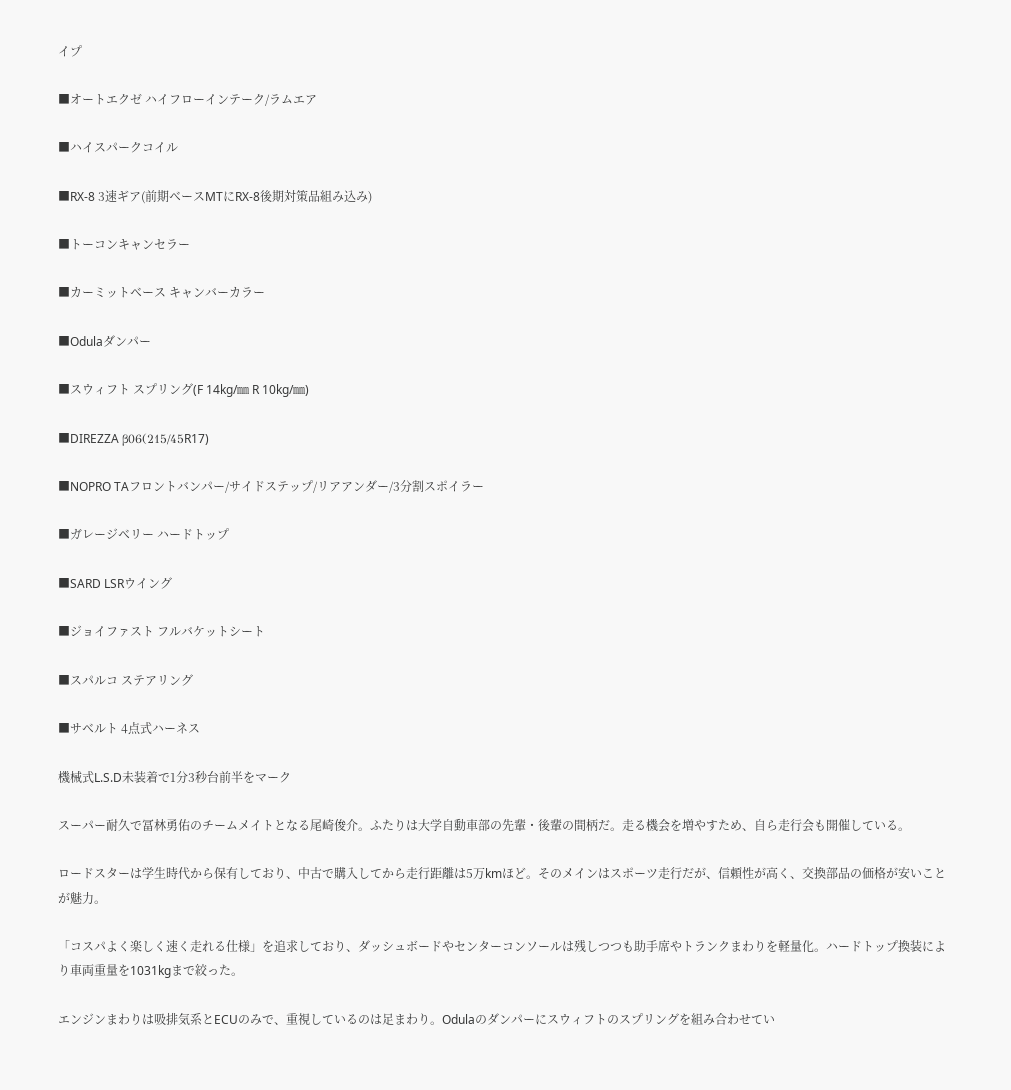イプ

■オートエクゼ ハイフローインテーク/ラムエア

■ハイスパークコイル

■RX-8 3速ギア(前期ベースMTにRX-8後期対策品組み込み)

■トーコンキャンセラー

■カーミットベース キャンバーカラー

■Odulaダンパー

■スウィフト スプリング(F 14kg/㎜ R 10kg/㎜)

■DIREZZA β06(215/45R17)

■NOPRO TAフロントバンパー/サイドステップ/リアアンダー/3分割スポイラー

■ガレージベリー ハードトップ

■SARD LSRウイング

■ジョイファスト フルバケットシート

■スパルコ ステアリング

■サベルト 4点式ハーネス

機械式L.S.D未装着で1分3秒台前半をマーク

スーパー耐久で冨林勇佑のチームメイトとなる尾崎俊介。ふたりは大学自動車部の先輩・後輩の間柄だ。走る機会を増やすため、自ら走行会も開催している。

ロードスターは学生時代から保有しており、中古で購入してから走行距離は5万kmほど。そのメインはスポーツ走行だが、信頼性が高く、交換部品の価格が安いことが魅力。

「コスパよく楽しく速く走れる仕様」を追求しており、ダッシュボードやセンターコンソールは残しつつも助手席やトランクまわりを軽量化。ハードトップ換装により車両重量を1031kgまで絞った。

エンジンまわりは吸排気系とECUのみで、重視しているのは足まわり。Odulaのダンパーにスウィフトのスプリングを組み合わせてい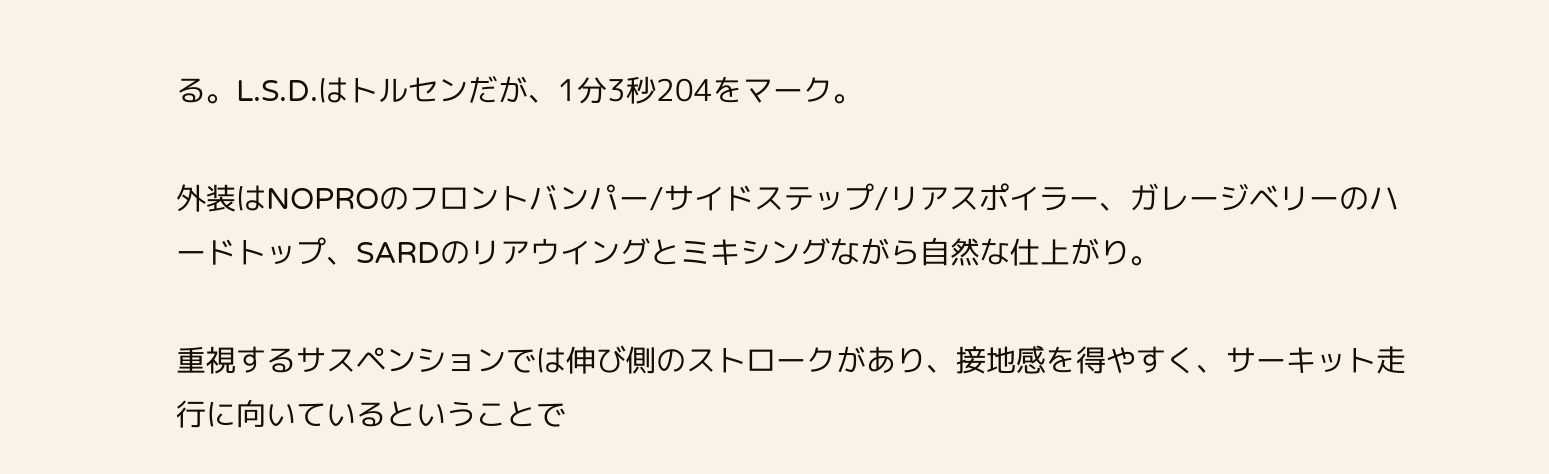る。L.S.D.はトルセンだが、1分3秒204をマーク。

外装はNOPROのフロントバンパー/サイドステップ/リアスポイラー、ガレージベリーのハードトップ、SARDのリアウイングとミキシングながら自然な仕上がり。

重視するサスペンションでは伸び側のストロークがあり、接地感を得やすく、サーキット走行に向いているということで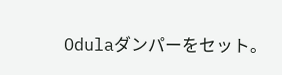Odulaダンパーをセット。